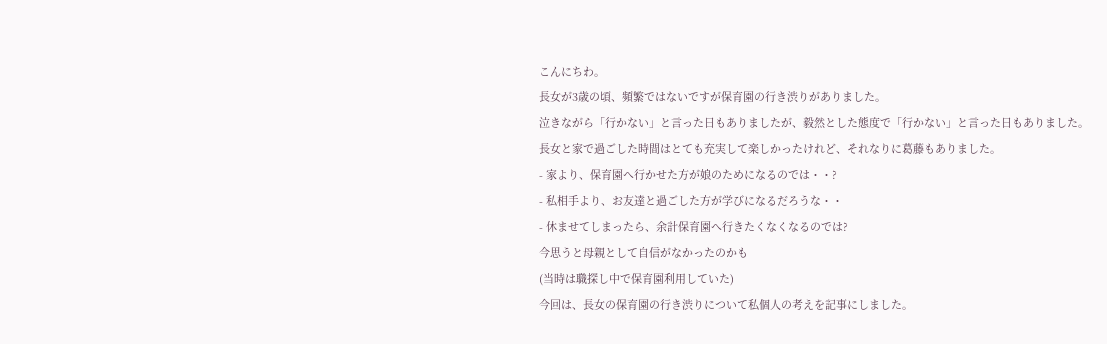こんにちわ。
長女が3歳の頃、頻繁ではないですが保育園の行き渋りがありました。
泣きながら「行かない」と言った日もありましたが、毅然とした態度で「行かない」と言った日もありました。
長女と家で過ごした時間はとても充実して楽しかったけれど、それなりに葛藤もありました。
- 家より、保育園へ行かせた方が娘のためになるのでは・・?
- 私相手より、お友達と過ごした方が学びになるだろうな・・
- 休ませてしまったら、余計保育園へ行きたくなくなるのでは?
今思うと母親として自信がなかったのかも
(当時は職探し中で保育園利用していた)
今回は、長女の保育園の行き渋りについて私個人の考えを記事にしました。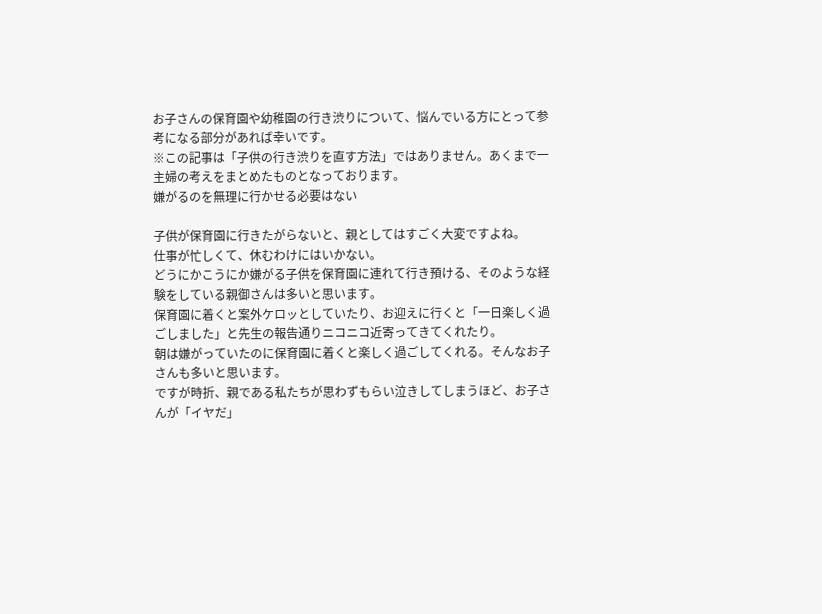お子さんの保育園や幼稚園の行き渋りについて、悩んでいる方にとって参考になる部分があれば幸いです。
※この記事は「子供の行き渋りを直す方法」ではありません。あくまで一主婦の考えをまとめたものとなっております。
嫌がるのを無理に行かせる必要はない

子供が保育園に行きたがらないと、親としてはすごく大変ですよね。
仕事が忙しくて、休むわけにはいかない。
どうにかこうにか嫌がる子供を保育園に連れて行き預ける、そのような経験をしている親御さんは多いと思います。
保育園に着くと案外ケロッとしていたり、お迎えに行くと「一日楽しく過ごしました」と先生の報告通りニコニコ近寄ってきてくれたり。
朝は嫌がっていたのに保育園に着くと楽しく過ごしてくれる。そんなお子さんも多いと思います。
ですが時折、親である私たちが思わずもらい泣きしてしまうほど、お子さんが「イヤだ」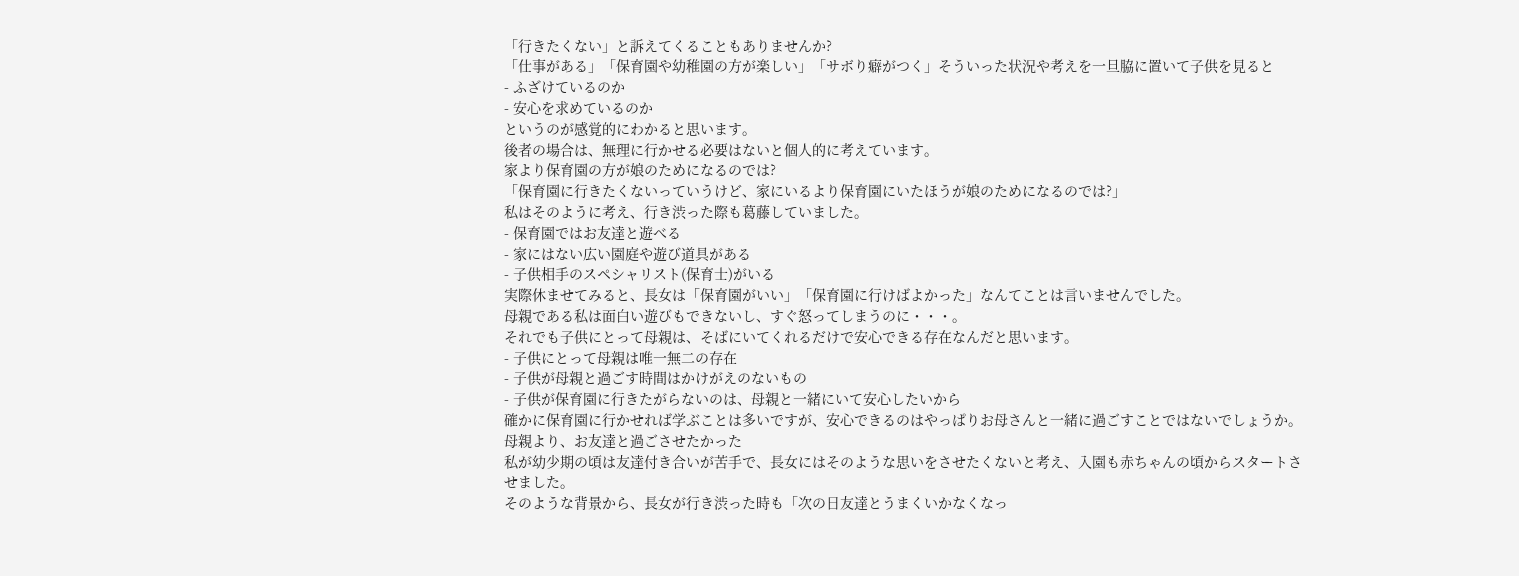「行きたくない」と訴えてくることもありませんか?
「仕事がある」「保育園や幼稚園の方が楽しい」「サボり癖がつく」そういった状況や考えを一旦脇に置いて子供を見ると
- ふざけているのか
- 安心を求めているのか
というのが感覚的にわかると思います。
後者の場合は、無理に行かせる必要はないと個人的に考えています。
家より保育園の方が娘のためになるのでは?
「保育園に行きたくないっていうけど、家にいるより保育園にいたほうが娘のためになるのでは?」
私はそのように考え、行き渋った際も葛藤していました。
- 保育園ではお友達と遊べる
- 家にはない広い園庭や遊び道具がある
- 子供相手のスペシャリスト(保育士)がいる
実際休ませてみると、長女は「保育園がいい」「保育園に行けばよかった」なんてことは言いませんでした。
母親である私は面白い遊びもできないし、すぐ怒ってしまうのに・・・。
それでも子供にとって母親は、そばにいてくれるだけで安心できる存在なんだと思います。
- 子供にとって母親は唯一無二の存在
- 子供が母親と過ごす時間はかけがえのないもの
- 子供が保育園に行きたがらないのは、母親と一緒にいて安心したいから
確かに保育園に行かせれば学ぶことは多いですが、安心できるのはやっぱりお母さんと一緒に過ごすことではないでしょうか。
母親より、お友達と過ごさせたかった
私が幼少期の頃は友達付き合いが苦手で、長女にはそのような思いをさせたくないと考え、入園も赤ちゃんの頃からスタートさせました。
そのような背景から、長女が行き渋った時も「次の日友達とうまくいかなくなっ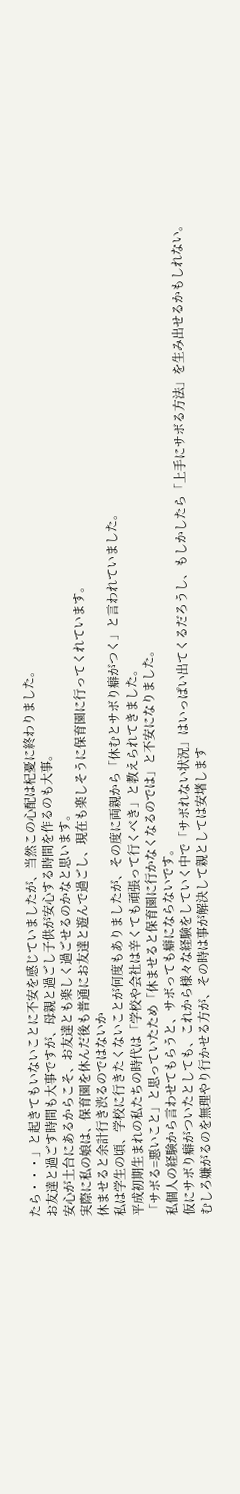たら・・・」と起きてもいないことに不安を感じていましたが、当然この心配は杞憂に終わりました。
お友達と過ごす時間も大事ですが、母親と過ごし子供が安心する時間を作るのも大事。
安心が土台にあるからこそ、お友達とも楽しく過ごせるのかなと思います。
実際に私の娘は、保育園を休んだ後も普通にお友達と遊んで過ごし、現在も楽しそうに保育園に行ってくれています。
休ませると余計行き渋るのではないか
私は学生の頃、学校に行きたくないことが何度もありましたが、その度に両親から「休むとサボり癖がつく」と言われていました。
平成初期生まれの私たちの時代は「学校や会社は辛くても頑張って行くべき」と教えられてきました。
「サボる=悪いこと」と思っていたため「休ませると保育園に行かなくなるのでは」と不安になりました。
私個人の経験から言わせてもらうと、サボっても癖にならないです。
仮にサボり癖がついたとしても、これから様々な経験をしていく中で「サボれない状況」はいっぱい出てくるだろうし、もしかしたら「上手にサボる方法」を生み出せるかもしれない。
むしろ嫌がるのを無理やり行かせる方が、その時は事が解決して親としては安堵します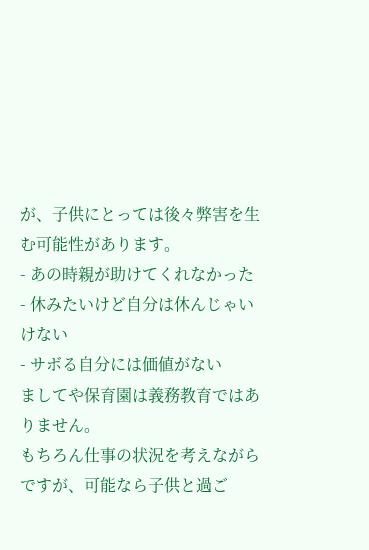が、子供にとっては後々弊害を生む可能性があります。
- あの時親が助けてくれなかった
- 休みたいけど自分は休んじゃいけない
- サボる自分には価値がない
ましてや保育園は義務教育ではありません。
もちろん仕事の状況を考えながらですが、可能なら子供と過ご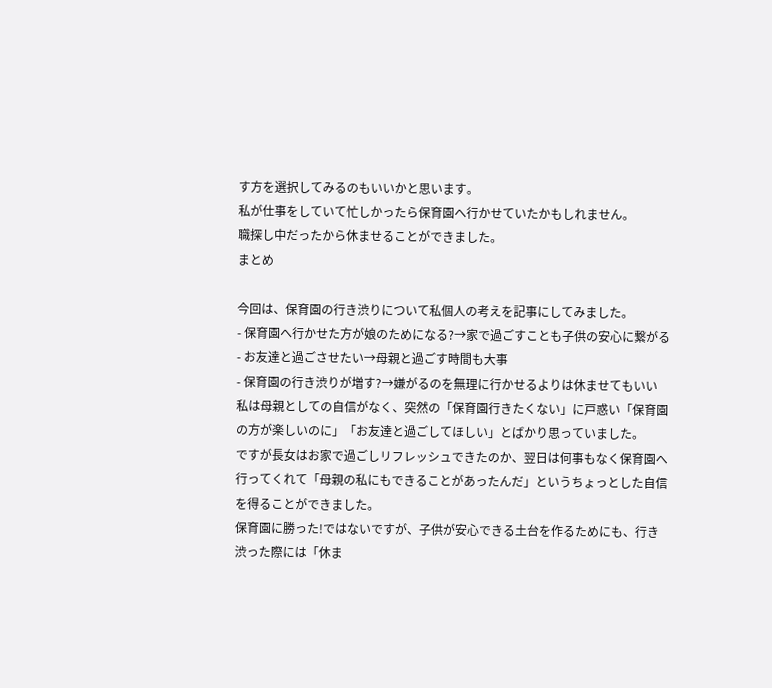す方を選択してみるのもいいかと思います。
私が仕事をしていて忙しかったら保育園へ行かせていたかもしれません。
職探し中だったから休ませることができました。
まとめ

今回は、保育園の行き渋りについて私個人の考えを記事にしてみました。
- 保育園へ行かせた方が娘のためになる?→家で過ごすことも子供の安心に繋がる
- お友達と過ごさせたい→母親と過ごす時間も大事
- 保育園の行き渋りが増す?→嫌がるのを無理に行かせるよりは休ませてもいい
私は母親としての自信がなく、突然の「保育園行きたくない」に戸惑い「保育園の方が楽しいのに」「お友達と過ごしてほしい」とばかり思っていました。
ですが長女はお家で過ごしリフレッシュできたのか、翌日は何事もなく保育園へ行ってくれて「母親の私にもできることがあったんだ」というちょっとした自信を得ることができました。
保育園に勝った!ではないですが、子供が安心できる土台を作るためにも、行き渋った際には「休ま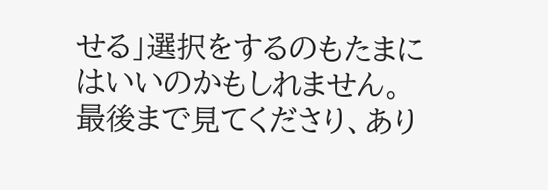せる」選択をするのもたまにはいいのかもしれません。
最後まで見てくださり、あり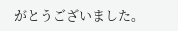がとうございました。